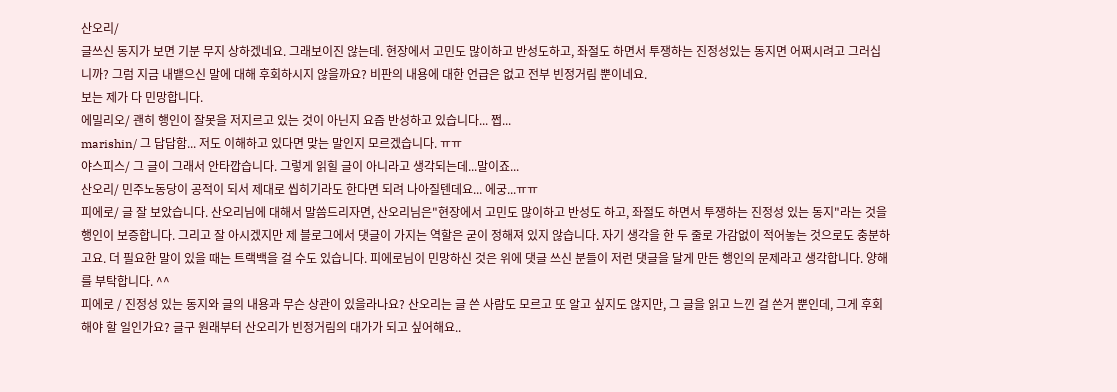산오리/
글쓰신 동지가 보면 기분 무지 상하겠네요. 그래보이진 않는데. 현장에서 고민도 많이하고 반성도하고, 좌절도 하면서 투쟁하는 진정성있는 동지면 어쩌시려고 그러십니까? 그럼 지금 내뱉으신 말에 대해 후회하시지 않을까요? 비판의 내용에 대한 언급은 없고 전부 빈정거림 뿐이네요.
보는 제가 다 민망합니다.
에밀리오/ 괜히 행인이 잘못을 저지르고 있는 것이 아닌지 요즘 반성하고 있습니다... 쩝...
marishin/ 그 답답함... 저도 이해하고 있다면 맞는 말인지 모르겠습니다. ㅠㅠ
야스피스/ 그 글이 그래서 안타깝습니다. 그렇게 읽힐 글이 아니라고 생각되는데...말이죠...
산오리/ 민주노동당이 공적이 되서 제대로 씹히기라도 한다면 되려 나아질텐데요... 에궁...ㅠㅠ
피에로/ 글 잘 보았습니다. 산오리님에 대해서 말씀드리자면, 산오리님은"현장에서 고민도 많이하고 반성도 하고, 좌절도 하면서 투쟁하는 진정성 있는 동지"라는 것을 행인이 보증합니다. 그리고 잘 아시겠지만 제 블로그에서 댓글이 가지는 역할은 굳이 정해져 있지 않습니다. 자기 생각을 한 두 줄로 가감없이 적어놓는 것으로도 충분하고요. 더 필요한 말이 있을 때는 트랙백을 걸 수도 있습니다. 피에로님이 민망하신 것은 위에 댓글 쓰신 분들이 저런 댓글을 달게 만든 행인의 문제라고 생각합니다. 양해를 부탁합니다. ^^
피에로 / 진정성 있는 동지와 글의 내용과 무슨 상관이 있을라나요? 산오리는 글 쓴 사람도 모르고 또 알고 싶지도 않지만, 그 글을 읽고 느낀 걸 쓴거 뿐인데, 그게 후회해야 할 일인가요? 글구 원래부터 산오리가 빈정거림의 대가가 되고 싶어해요..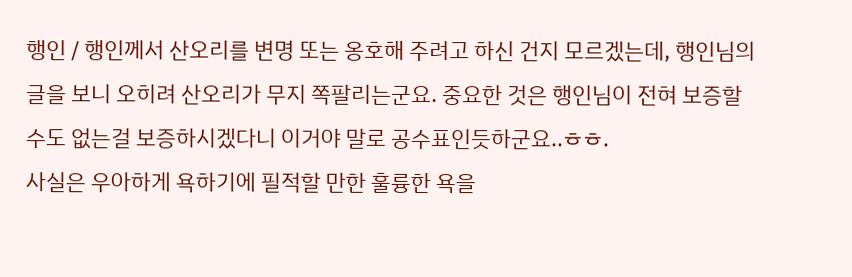행인 / 행인께서 산오리를 변명 또는 옹호해 주려고 하신 건지 모르겠는데, 행인님의 글을 보니 오히려 산오리가 무지 쪽팔리는군요. 중요한 것은 행인님이 전혀 보증할수도 없는걸 보증하시겠다니 이거야 말로 공수표인듯하군요..ㅎㅎ.
사실은 우아하게 욕하기에 필적할 만한 훌륭한 욕을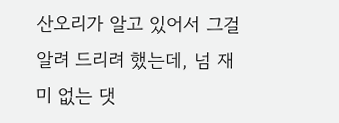산오리가 알고 있어서 그걸 알려 드리려 했는데, 넘 재미 없는 댓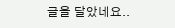글을 달았네요..